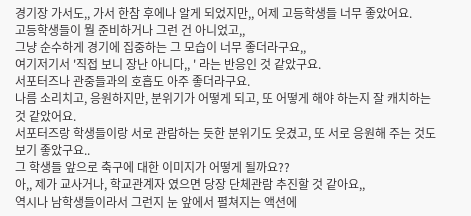경기장 가서도,, 가서 한참 후에나 알게 되었지만,, 어제 고등학생들 너무 좋았어요.
고등학생들이 뭘 준비하거나 그런 건 아니었고,,
그냥 순수하게 경기에 집중하는 그 모습이 너무 좋더라구요,,
여기저기서 '직접 보니 장난 아니다,, ' 라는 반응인 것 같았구요.
서포터즈나 관중들과의 호흡도 아주 좋더라구요.
나름 소리치고, 응원하지만, 분위기가 어떻게 되고, 또 어떻게 해야 하는지 잘 캐치하는 것 같았어요.
서포터즈랑 학생들이랑 서로 관람하는 듯한 분위기도 웃겼고, 또 서로 응원해 주는 것도 보기 좋았구요..
그 학생들 앞으로 축구에 대한 이미지가 어떻게 될까요??
아,, 제가 교사거나, 학교관계자 였으면 당장 단체관람 추진할 것 같아요,,
역시나 남학생들이라서 그런지 눈 앞에서 펼쳐지는 액션에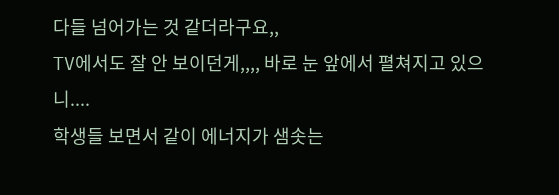다들 넘어가는 것 같더라구요,,
TV에서도 잘 안 보이던게,,,, 바로 눈 앞에서 펼쳐지고 있으니....
학생들 보면서 같이 에너지가 샘솟는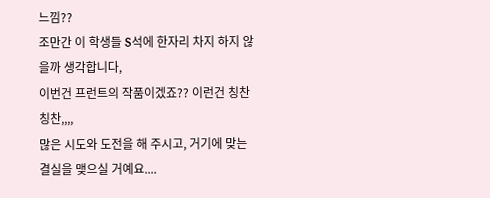느낌??
조만간 이 학생들 S석에 한자리 차지 하지 않을까 생각합니다,
이번건 프런트의 작품이겠죠?? 이런건 칭찬칭찬,,,,
많은 시도와 도전을 해 주시고, 거기에 맞는 결실을 맺으실 거예요....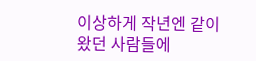이상하게 작년엔 같이 왔던 사람들에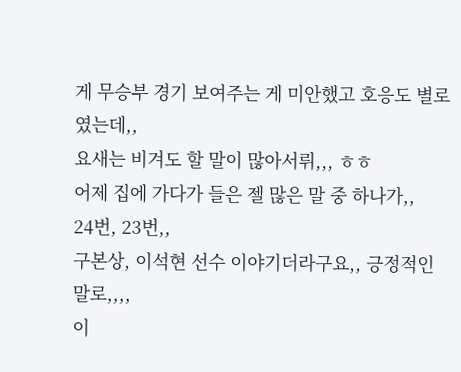게 무승부 경기 보여주는 게 미안했고 호응도 별로였는데,,
요새는 비겨도 할 말이 많아서뤼,,, ㅎㅎ
어제 집에 가다가 들은 젤 많은 말 중 하나가,,
24번, 23번,,
구본상, 이석현 선수 이야기더라구요,, 긍정적인 말로,,,,
이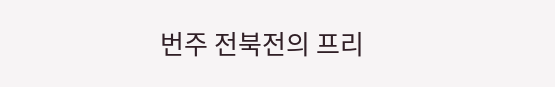번주 전북전의 프리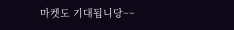마켓도 기대됩니당~~